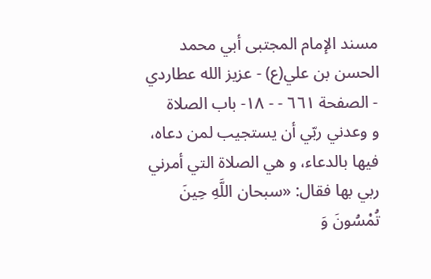مسند الإمام المجتبى أبي محمد الحسن بن علي(ع) - عزيز الله عطاردي - الصفحة ٦٦١ - - ١٨- باب الصلاة
و وعدني ربّي أن يستجيب لمن دعاه، فيها بالدعاء، و هي الصلاة التي أمرني ربي بها فقال: «سبحان اللَّهِ حِينَ تُمْسُونَ وَ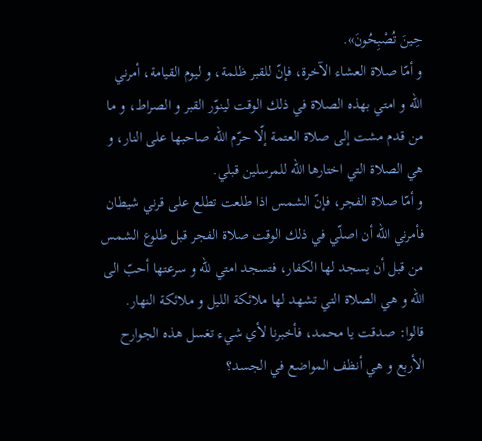حِينَ تُصْبِحُونَ».
و أمّا صلاة العشاء الآخرة، فإنّ للقبر ظلمة، و ليوم القيامة، أمرني اللّه و امتي بهذه الصلاة في ذلك الوقت لينوّر القبر و الصراط، و ما من قدم مشت إلى صلاة العتمة إلّا حرّم اللّه صاحبها على النار، و هي الصلاة التي اختارها اللّه للمرسلين قبلي.
و أمّا صلاة الفجر، فإنّ الشمس اذا طلعت تطلع على قرني شيطان فأمرني اللّه أن اصلّي في ذلك الوقت صلاة الفجر قبل طلوع الشمس من قبل أن يسجد لها الكفار، فتسجد امتي للّه و سرعتها أحبّ الى اللّه و هي الصلاة التي تشهد لها ملائكة الليل و ملائكة النهار.
قالوا: صدقت يا محمد، فأخبرنا لأي شيء تغسل هذه الجوارح الأربع و هي أنظف المواضع في الجسد؟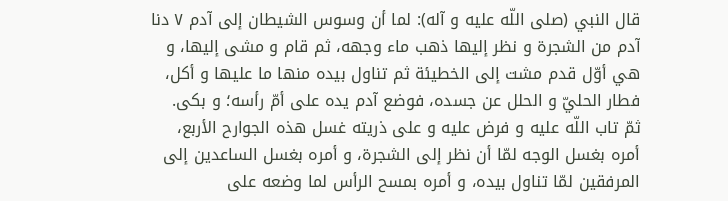قال النبي (صلى اللّه عليه و آله): لما أن وسوس الشيطان إلى آدم ٧ دنا آدم من الشجرة و نظر إليها ذهب ماء وجهه، ثم قام و مشى إليها، و هي أوّل قدم مشت إلى الخطيئة ثم تناول بيده منها ما عليها و أكل، فطار الحليّ و الحلل عن جسده، فوضع آدم يده على أمّ رأسه؛ و بكى.
ثمّ تاب اللّه عليه و فرض عليه و على ذريته غسل هذه الجوارح الأربع، أمره بغسل الوجه لمّا أن نظر إلى الشجرة، و أمره بغسل الساعدين إلى المرفقين لمّا تناول بيده، و أمره بمسح الرأس لما وضعه على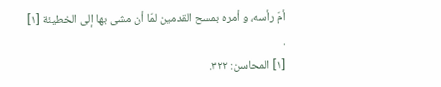أمّ رأسه، و أمره بمسح القدمين لمّا أن مشى بها إلى الخطيئة [١]
.
[١] المحاسن: ٣٢٢.